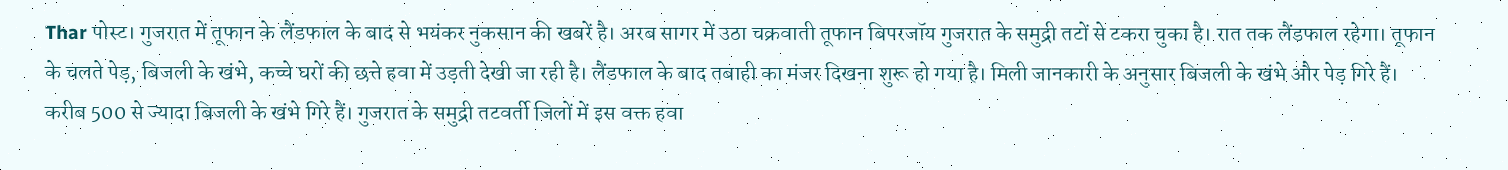Thar पोस्ट। गुजरात में तूफान के लैंडफाल के बाद से भयंकर नुकसान की खबरें है। अरब सागर में उठा चक्रवाती तूफान बिपरजॉय गुजरात के समुद्री तटों से टकरा चुका है। रात तक लैंडफाल रहेगा। तूफान के चलते पेड़, बिजली के खंभे, कच्चे घरों की छत्ते हवा में उड़ती देखी जा रही है। लैंडफाल के बाद तबाही का मंजर दिखना शुरू हो गया है। मिली जानकारी के अनुसार बिजली के खंभे और पेड़ गिरे हैं। करीब 500 से ज्यादा बिजली के खंभे गिरे हैं। गुजरात के समुद्री तटवर्ती जिलों में इस वक्त हवा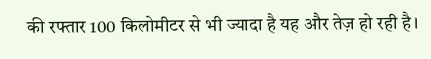की रफ्तार 100 किलोमीटर से भी ज्यादा है यह और तेज़ हो रही है।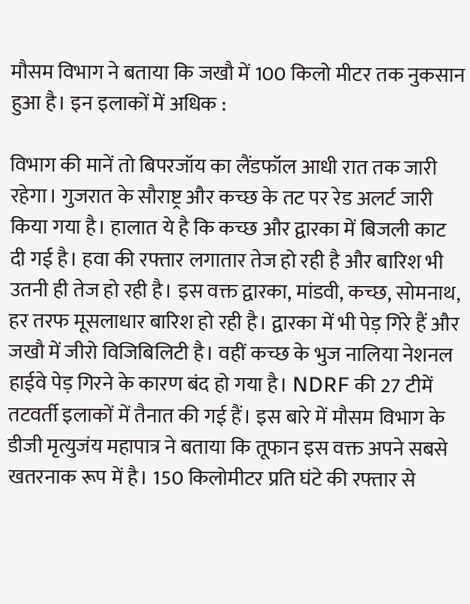मौसम विभाग ने बताया कि जखौ में 100 किलो मीटर तक नुकसान हुआ है। इन इलाकों में अधिक :

विभाग की मानें तो बिपरजॉय का लैंडफॉल आधी रात तक जारी रहेगा। गुजरात के सौराष्ट्र और कच्छ के तट पर रेड अलर्ट जारी किया गया है। हालात ये है कि कच्छ और द्वारका में बिजली काट दी गई है। हवा की रफ्तार लगातार तेज हो रही है और बारिश भी उतनी ही तेज हो रही है। इस वक्त द्वारका, मांडवी, कच्छ, सोमनाथ, हर तरफ मूसलाधार बारिश हो रही है। द्वारका में भी पेड़ गिरे हैं और जखौ में जीरो विजिबिलिटी है। वहीं कच्छ के भुज नालिया नेशनल हाईवे पेड़ गिरने के कारण बंद हो गया है। NDRF की 27 टीमें तटवर्ती इलाकों में तैनात की गई हैं। इस बारे में मौसम विभाग के डीजी मृत्युजंय महापात्र ने बताया कि तूफान इस वक्त अपने सबसे खतरनाक रूप में है। 150 किलोमीटर प्रति घंटे की रफ्तार से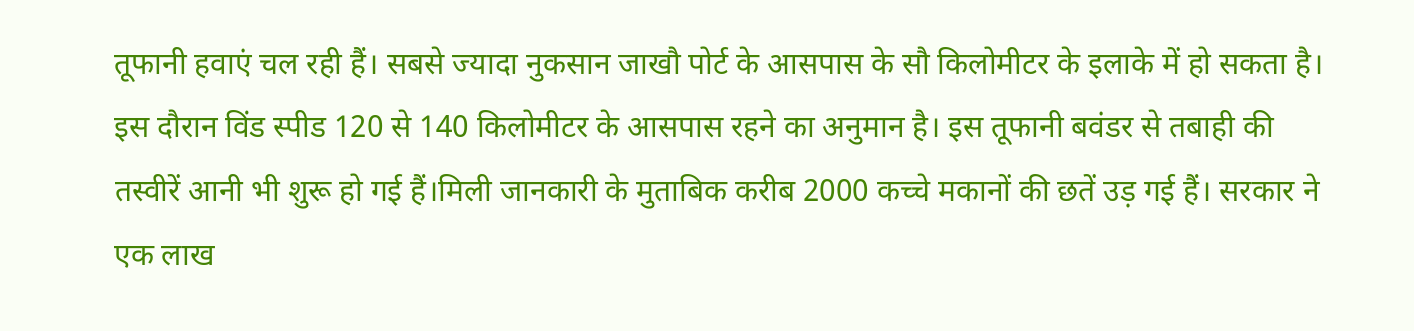तूफानी हवाएं चल रही हैं। सबसे ज्यादा नुकसान जाखौ पोर्ट के आसपास के सौ किलोमीटर के इलाके में हो सकता है। इस दौरान विंड स्पीड 120 से 140 किलोमीटर के आसपास रहने का अनुमान है। इस तूफानी बवंडर से तबाही की तस्वीरें आनी भी शुरू हो गई हैं।मिली जानकारी के मुताबिक करीब 2000 कच्चे मकानों की छतें उड़ गई हैं। सरकार ने एक लाख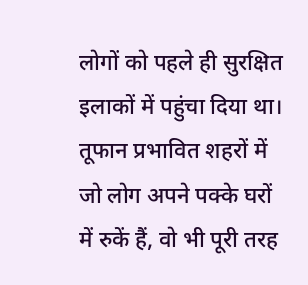लोगों को पहले ही सुरक्षित इलाकों में पहुंचा दिया था। तूफान प्रभावित शहरों में जो लोग अपने पक्के घरों में रुकें हैं, वो भी पूरी तरह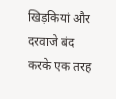खिड़कियां और दरवाजे बंद करके एक तरह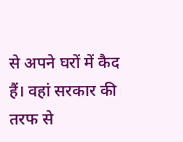से अपने घरों में कैद हैं। वहां सरकार की तरफ से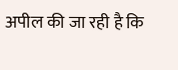अपील की जा रही है कि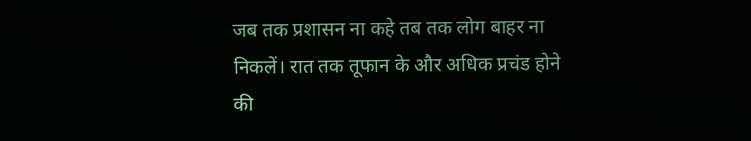जब तक प्रशासन ना कहे तब तक लोग बाहर ना निकलें। रात तक तूफान के और अधिक प्रचंड होने की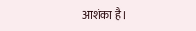आशंका है।